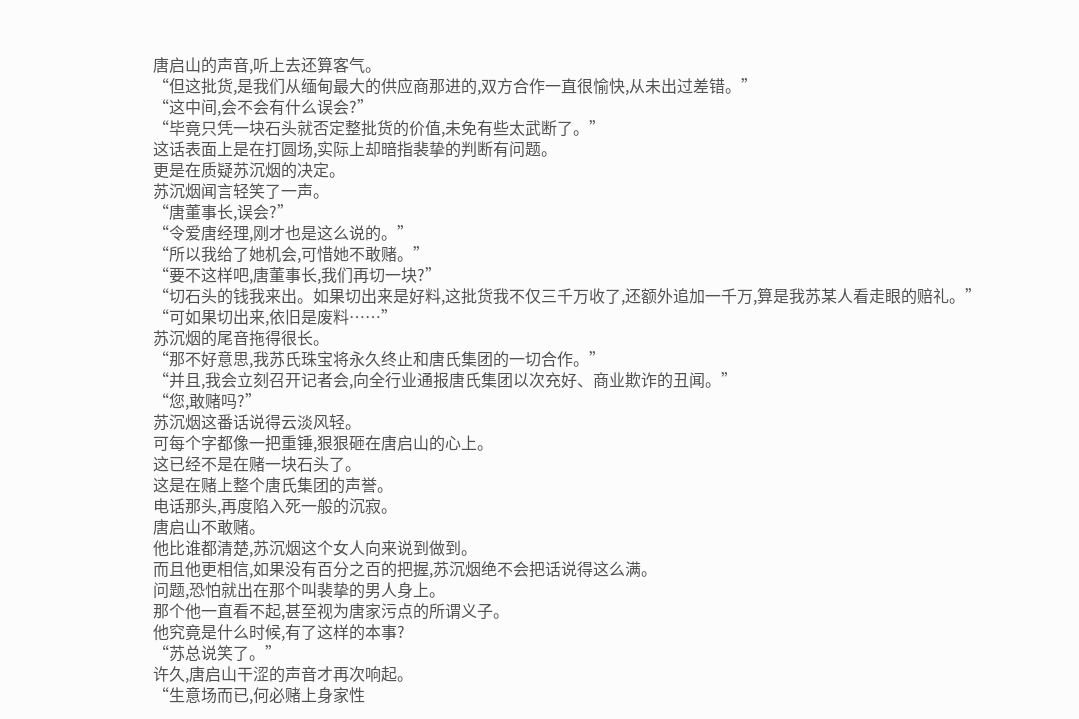唐启山的声音,听上去还算客气。
“但这批货,是我们从缅甸最大的供应商那进的,双方合作一直很愉快,从未出过差错。”
“这中间,会不会有什么误会?”
“毕竟只凭一块石头就否定整批货的价值,未免有些太武断了。”
这话表面上是在打圆场,实际上却暗指裴挚的判断有问题。
更是在质疑苏沉烟的决定。
苏沉烟闻言轻笑了一声。
“唐董事长,误会?”
“令爱唐经理,刚才也是这么说的。”
“所以我给了她机会,可惜她不敢赌。”
“要不这样吧,唐董事长,我们再切一块?”
“切石头的钱我来出。如果切出来是好料,这批货我不仅三千万收了,还额外追加一千万,算是我苏某人看走眼的赔礼。”
“可如果切出来,依旧是废料……”
苏沉烟的尾音拖得很长。
“那不好意思,我苏氏珠宝将永久终止和唐氏集团的一切合作。”
“并且,我会立刻召开记者会,向全行业通报唐氏集团以次充好、商业欺诈的丑闻。”
“您,敢赌吗?”
苏沉烟这番话说得云淡风轻。
可每个字都像一把重锤,狠狠砸在唐启山的心上。
这已经不是在赌一块石头了。
这是在赌上整个唐氏集团的声誉。
电话那头,再度陷入死一般的沉寂。
唐启山不敢赌。
他比谁都清楚,苏沉烟这个女人向来说到做到。
而且他更相信,如果没有百分之百的把握,苏沉烟绝不会把话说得这么满。
问题,恐怕就出在那个叫裴挚的男人身上。
那个他一直看不起,甚至视为唐家污点的所谓义子。
他究竟是什么时候,有了这样的本事?
“苏总说笑了。”
许久,唐启山干涩的声音才再次响起。
“生意场而已,何必赌上身家性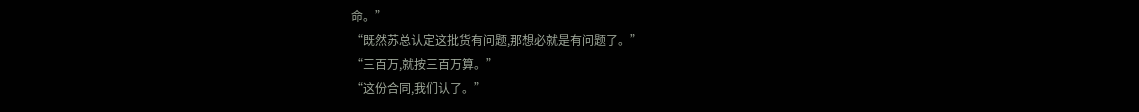命。”
“既然苏总认定这批货有问题,那想必就是有问题了。”
“三百万,就按三百万算。”
“这份合同,我们认了。”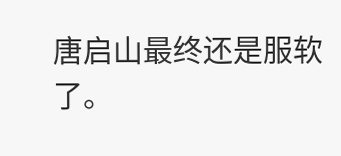唐启山最终还是服软了。